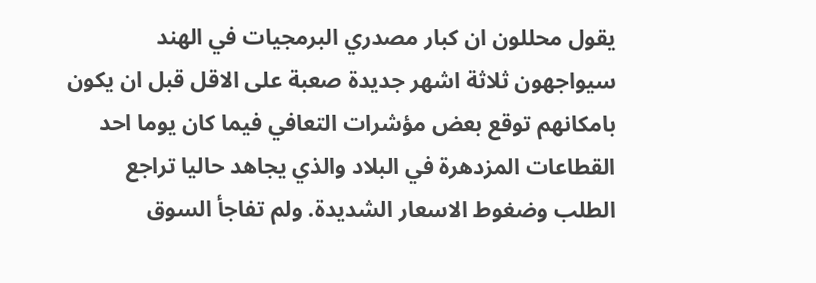يقول محللون ان كبار مصدري البرمجيات في الهند سيواجهون ثلاثة اشهر جديدة صعبة على الاقل قبل ان يكون بامكانهم توقع بعض مؤشرات التعافي فيما كان يوما احد القطاعات المزدهرة في البلاد والذي يجاهد حاليا تراجع الطلب وضغوط الاسعار الشديدة. ولم تفاجأ السوق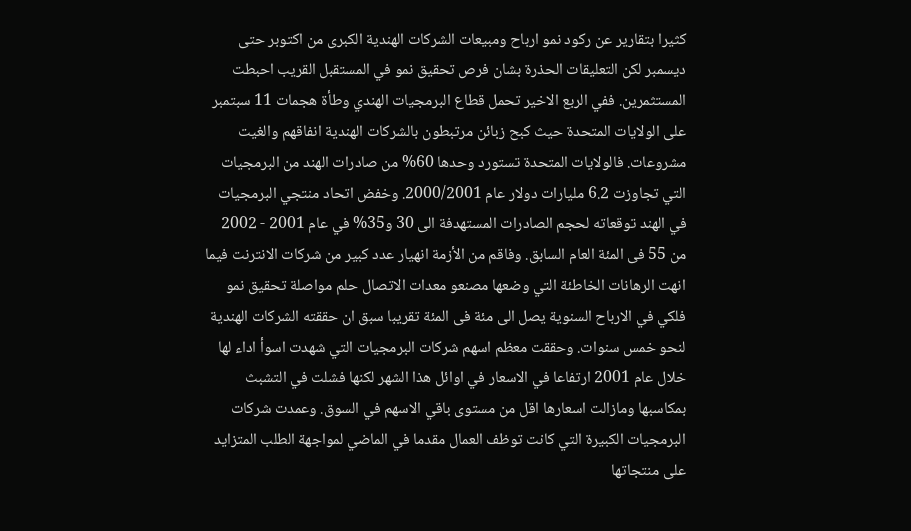كثيرا بتقارير عن ركود نمو ارباح ومبيعات الشركات الهندية الكبرى من اكتوبر حتى ديسمبر لكن التعليقات الحذرة بشان فرص تحقيق نمو في المستقبل القريب احبطت المستثمرين. ففي الربع الاخير تحمل قطاع البرمجيات الهندي وطأة هجمات 11 سبتمبر على الولايات المتحدة حيث كبح زبائن مرتبطون بالشركات الهندية انفاقهم والغيت مشروعات. فالولايات المتحدة تستورد وحدها 60% من صادرات الهند من البرمجيات التي تجاوزت 6.2 مليارات دولار عام 2000/2001. وخفض اتحاد منتجي البرمجيات في الهند توقعاته لحجم الصادرات المستهدفة الى 30 و35% في عام 2001 - 2002 من 55 فى المئة العام السابق. وفاقم من الأزمة انهيار عدد كبير من شركات الانترنت فيما انهت الرهانات الخاطئة التي وضعها مصنعو معدات الاتصال حلم مواصلة تحقيق نمو فلكي في الارباح السنوية يصل الى مئة فى المئة تقريبا سبق ان حققته الشركات الهندية لنحو خمس سنوات. وحققت معظم اسهم شركات البرمجيات التي شهدت اسوأ اداء لها خلال عام 2001 ارتفاعا في الاسعار في اوائل هذا الشهر لكنها فشلت في التشبث بمكاسبها ومازالت اسعارها اقل من مستوى باقي الاسهم في السوق. وعمدت شركات البرمجيات الكبيرة التي كانت توظف العمال مقدما في الماضي لمواجهة الطلب المتزايد على منتجاتها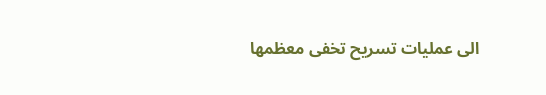الى عمليات تسريح تخفى معظمها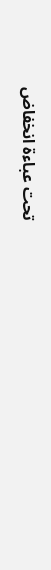تحت عباءة انخفاض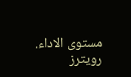مستوى الاداء. رويترز